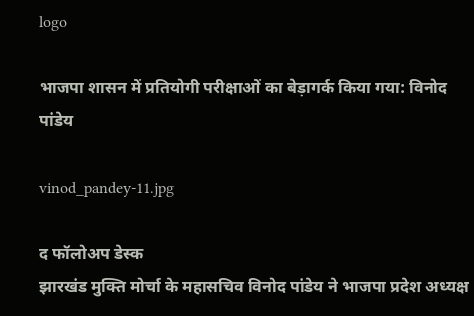logo

भाजपा शासन में प्रतियोगी परीक्षाओं का बेड़ागर्क किया गया: विनोद पांडेय

vinod_pandey-11.jpg

द फॉलोअप डेस्क
झारखंड मुक्ति मोर्चा के महासचिव विनोद पांडेय ने भाजपा प्रदेश अध्यक्ष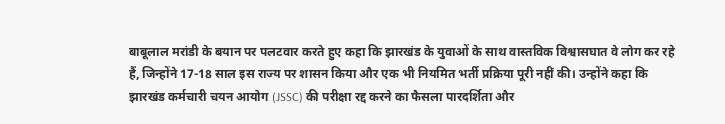बाबूलाल मरांडी के बयान पर पलटवार करते हुए कहा कि झारखंड के युवाओं के साथ वास्तविक विश्वासघात वे लोग कर रहे हैं, जिन्होंने 17-18 साल इस राज्य पर शासन किया और एक भी नियमित भर्ती प्रक्रिया पूरी नहीं की। उन्होंने कहा कि झारखंड कर्मचारी चयन आयोग (JSSC) की परीक्षा रद्द करने का फैसला पारदर्शिता और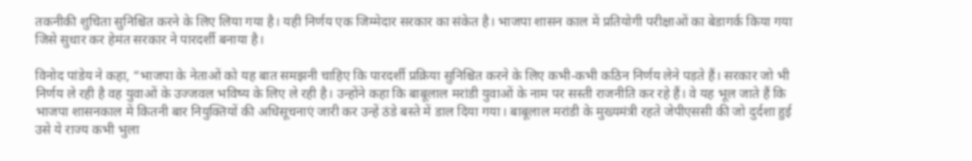तकनीकी शुचिता सुनिश्चित करने के लिए लिया गया है। यही निर्णय एक जिम्मेदार सरकार का संकेत है। भाजपा शासन काल में प्रतियोगी परीक्षाओं का बेडागर्क किया गया जिसे सुधार कर हेमंत सरकार ने पारदर्शी बनाया है।

विनोद पांडेय ने कहा, “भाजपा के नेताओं को यह बात समझनी चाहिए कि पारदर्शी प्रक्रिया सुनिश्चित करने के लिए कभी-कभी कठिन निर्णय लेने पड़ते हैं। सरकार जो भी निर्णय ले रही है वह युवाओं के उज्जवल भविष्य के लिए ले रही है। उन्होंने कहा कि बाबूलाल मरांडी युवाओं के नाम पर सस्ती राजनीति कर रहे हैं। वे यह भूल जाते हैं कि भाजपा शासनकाल में कितनी बार नियुक्तियों की अधिसूचनाएं जारी कर उन्हें ठंडे बस्ते में डाल दिया गया। बाबूलाल मरांडी के मुख्यमंत्री रहते जेपीएससी की जो दुर्दशा हुई उसे ये राज्य कभी भुला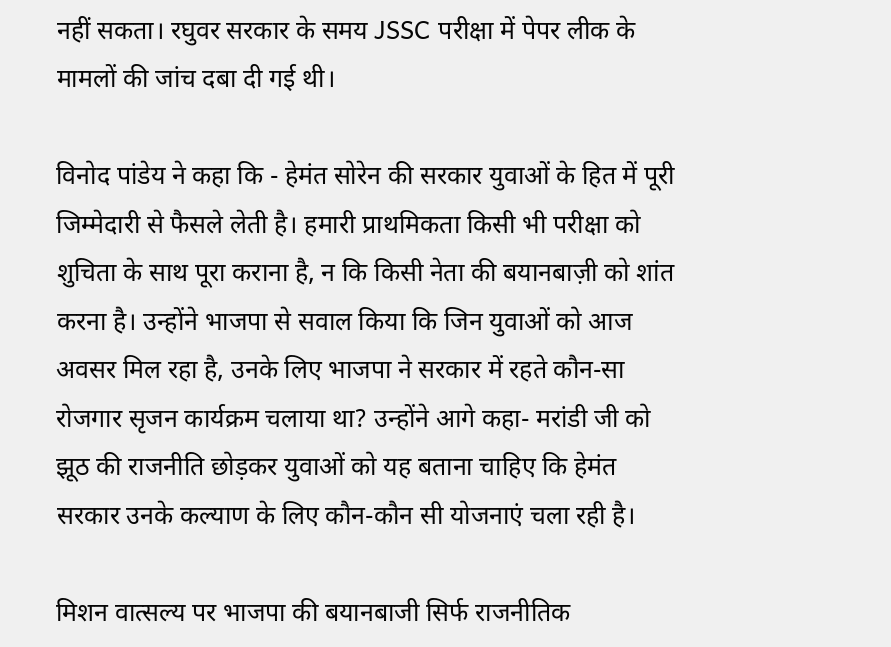नहीं सकता। रघुवर सरकार के समय JSSC परीक्षा में पेपर लीक के मामलों की जांच दबा दी गई थी।

विनोद पांडेय ने कहा कि - हेमंत सोरेन की सरकार युवाओं के हित में पूरी जिम्मेदारी से फैसले लेती है। हमारी प्राथमिकता किसी भी परीक्षा को शुचिता के साथ पूरा कराना है, न कि किसी नेता की बयानबाज़ी को शांत करना है। उन्होंने भाजपा से सवाल किया कि जिन युवाओं को आज अवसर मिल रहा है, उनके लिए भाजपा ने सरकार में रहते कौन-सा रोजगार सृजन कार्यक्रम चलाया था? उन्होंने आगे कहा- मरांडी जी को झूठ की राजनीति छोड़कर युवाओं को यह बताना चाहिए कि हेमंत सरकार उनके कल्याण के लिए कौन-कौन सी योजनाएं चला रही है।

मिशन वात्सल्य पर भाजपा की बयानबाजी सिर्फ राजनीतिक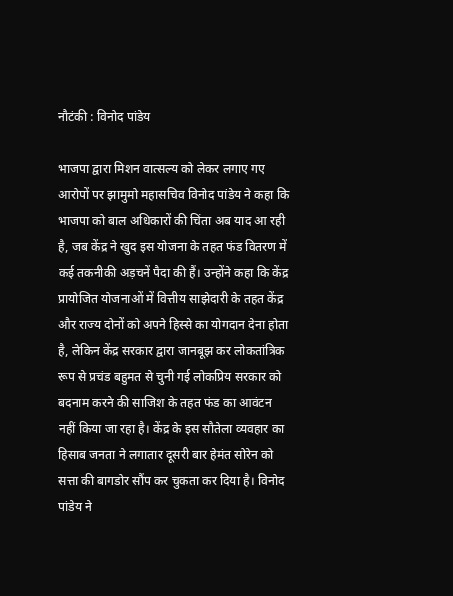नौटंकी : विनोद पांडेय

भाजपा द्वारा मिशन वात्सल्य को लेकर लगाए गए आरोपों पर झामुमो महासचिव विनोद पांडेय ने कहा कि भाजपा को बाल अधिकारों की चिंता अब याद आ रही है, जब केंद्र ने खुद इस योजना के तहत फंड वितरण में कई तकनीकी अड़चनें पैदा की हैं। उन्होंने कहा कि केंद्र प्रायोजित योजनाओं में वित्तीय साझेदारी के तहत केंद्र और राज्य दोनों को अपने हिस्से का योगदान देना होता है, लेकिन केंद्र सरकार द्वारा जानबूझ कर लोकतांत्रिक रूप से प्रचंड बहुमत से चुनी गई लोकप्रिय सरकार को बदनाम करने की साजिश के तहत फंड का आवंटन नहीं किया जा रहा है। केंद्र के इस सौतेला व्यवहार का हिसाब जनता ने लगातार दूसरी बार हेमंत सोरेन को सत्ता की बागडोर सौंप कर चुकता कर दिया है। विनोद पांडेय ने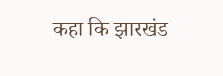कहा कि झारखंड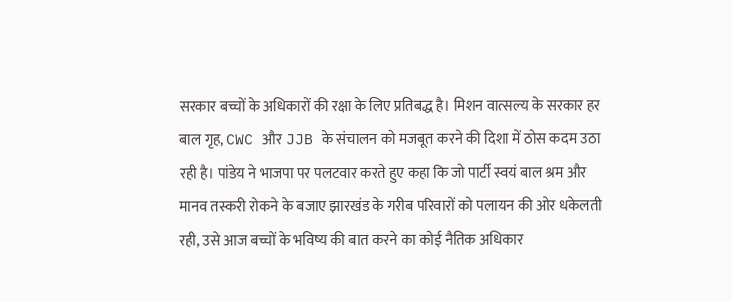सरकार बच्चों के अधिकारों की रक्षा के लिए प्रतिबद्ध है। मिशन वात्सल्य के सरकार हर बाल गृह, CWC और JJB के संचालन को मजबूत करने की दिशा में ठोस कदम उठा रही है। पांडेय ने भाजपा पर पलटवार करते हुए कहा कि जो पार्टी स्वयं बाल श्रम और मानव तस्करी रोकने के बजाए झारखंड के गरीब परिवारों को पलायन की ओर धकेलती रही, उसे आज बच्चों के भविष्य की बात करने का कोई नैतिक अधिकार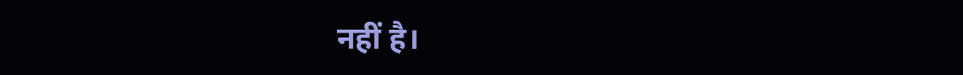नहीं है।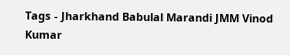Tags - Jharkhand Babulal Marandi JMM Vinod Kumar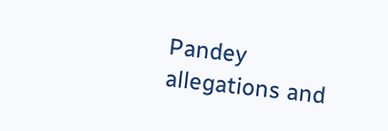Pandey allegations and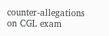counter-allegations on CGL exam